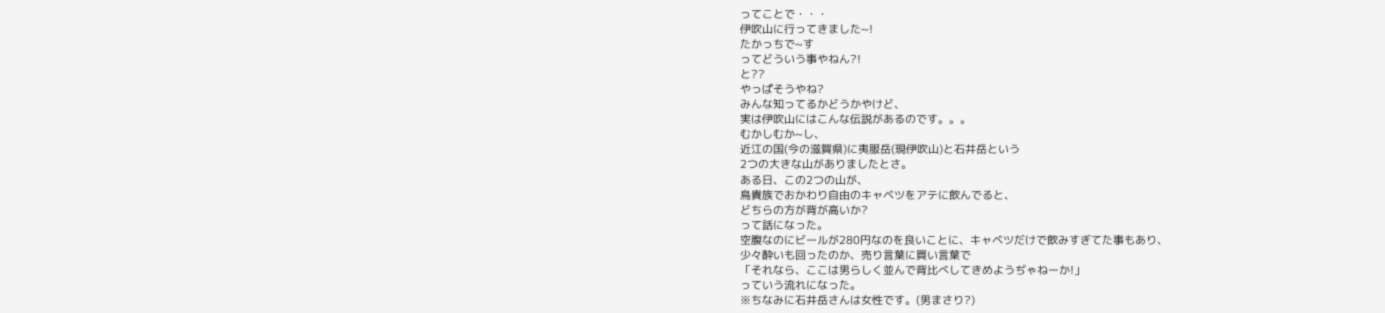ってことで・・・
伊吹山に行ってきました~!
たかっちで~す
ってどういう事やねん?!
と??
やっぱそうやね?
みんな知ってるかどうかやけど、
実は伊吹山にはこんな伝説があるのです。。。
むかしむか~し、
近江の国(今の滋賀県)に夷服岳(現伊吹山)と石井岳という
2つの大きな山がありましたとさ。
ある日、この2つの山が、
鳥貴族でおかわり自由のキャベツをアテに飲んでると、
どちらの方が背が高いか?
って話になった。
空腹なのにビールが280円なのを良いことに、キャベツだけで飲みすぎてた事もあり、
少々酔いも回ったのか、売り言葉に買い言葉で
「それなら、ここは男らしく並んで背比べしてきめようぢゃねーか!」
っていう流れになった。
※ちなみに石井岳さんは女性です。(男まさり?)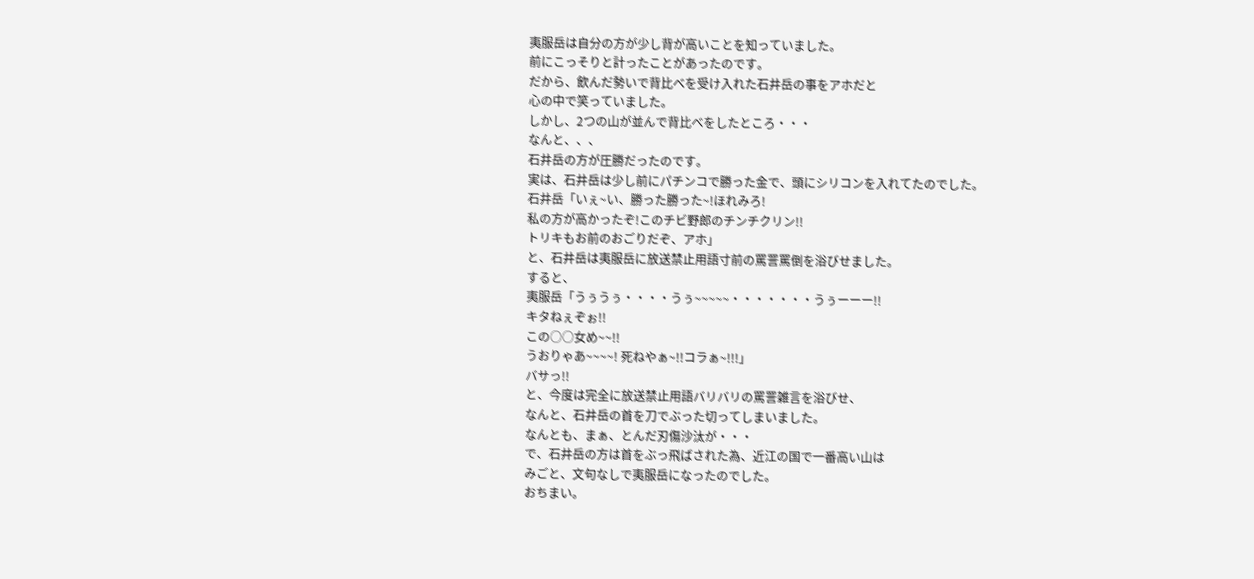夷服岳は自分の方が少し背が高いことを知っていました。
前にこっそりと計ったことがあったのです。
だから、飲んだ勢いで背比べを受け入れた石井岳の事をアホだと
心の中で笑っていました。
しかし、2つの山が並んで背比べをしたところ・・・
なんと、、、
石井岳の方が圧勝だったのです。
実は、石井岳は少し前にパチンコで勝った金で、頭にシリコンを入れてたのでした。
石井岳「いぇ~い、勝った勝った~!ほれみろ!
私の方が高かったぞ!このチビ野郎のチンチクリン!!
トリキもお前のおごりだぞ、アホ」
と、石井岳は夷服岳に放送禁止用語寸前の罵詈罵倒を浴びせました。
すると、
夷服岳「うぅうぅ・・・・うぅ~~~~~・・・・・・・うぅーーー!!
キタねぇぞぉ!!
この○○女め~~!!
うおりゃあ~~~~! 死ねやぁ~!!コラぁ~!!!」
バサっ!!
と、今度は完全に放送禁止用語バリバリの罵詈雑言を浴びせ、
なんと、石井岳の首を刀でぶった切ってしまいました。
なんとも、まぁ、とんだ刃傷沙汰が・・・
で、石井岳の方は首をぶっ飛ばされた為、近江の国で一番高い山は
みごと、文句なしで夷服岳になったのでした。
おちまい。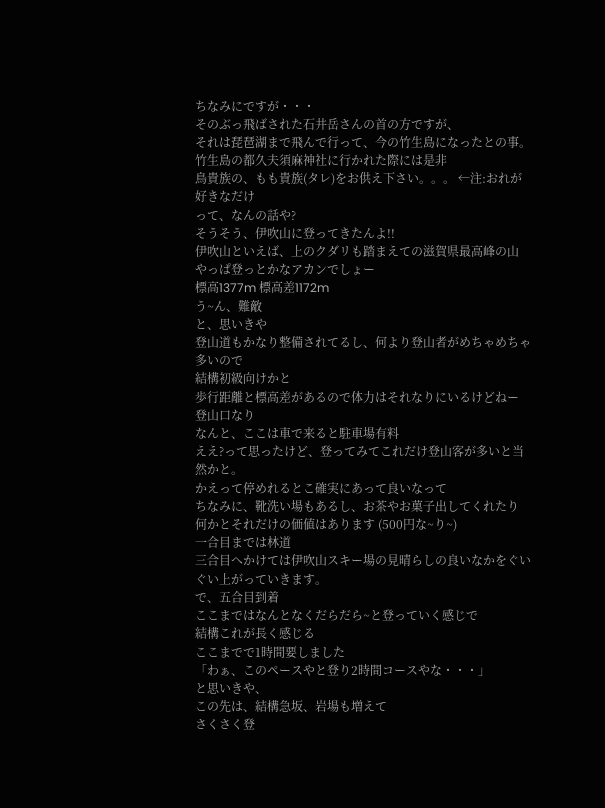ちなみにですが・・・
そのぶっ飛ばされた石井岳さんの首の方ですが、
それは琵琶湖まで飛んで行って、今の竹生島になったとの事。
竹生島の都久夫須麻神社に行かれた際には是非
鳥貴族の、もも貴族(タレ)をお供え下さい。。。 ←注:おれが好きなだけ
って、なんの話や?
そうそう、伊吹山に登ってきたんよ!!
伊吹山といえば、上のクダリも踏まえての滋賀県最高峰の山
やっぱ登っとかなアカンでしょー
標高1377m 標高差1172m
う~ん、難敵
と、思いきや
登山道もかなり整備されてるし、何より登山者がめちゃめちゃ多いので
結構初級向けかと
歩行距離と標高差があるので体力はそれなりにいるけどねー
登山口なり
なんと、ここは車で来ると駐車場有料
ええ?って思ったけど、登ってみてこれだけ登山客が多いと当然かと。
かえって停めれるとこ確実にあって良いなって
ちなみに、靴洗い場もあるし、お茶やお菓子出してくれたり
何かとそれだけの価値はあります (500円な~り~)
一合目までは林道
三合目へかけては伊吹山スキー場の見晴らしの良いなかをぐいぐい上がっていきます。
で、五合目到着
ここまではなんとなくだらだら~と登っていく感じで
結構これが長く感じる
ここまでで1時間要しました
「わぁ、このペースやと登り2時間コースやな・・・」
と思いきや、
この先は、結構急坂、岩場も増えて
さくさく登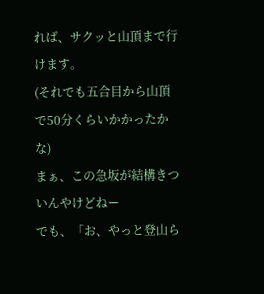れば、サクッと山頂まで行けます。
(それでも五合目から山頂で50分くらいかかったかな)
まぁ、この急坂が結構きついんやけどねー
でも、「お、やっと登山ら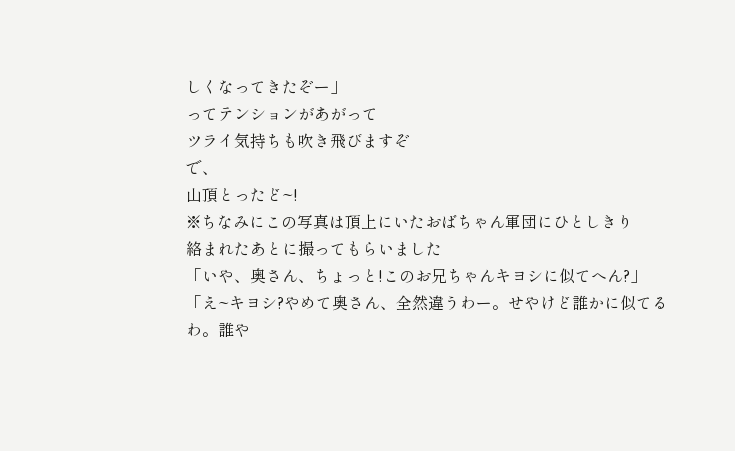しくなってきたぞー」
ってテンションがあがって
ツライ気持ちも吹き飛びますぞ
で、
山頂とったど~!
※ちなみにこの写真は頂上にいたおばちゃん軍団にひとしきり
絡まれたあとに撮ってもらいました
「いや、奥さん、ちょっと!このお兄ちゃんキヨシに似てへん?」
「え~キヨシ?やめて奥さん、全然違うわー。せやけど誰かに似てるわ。誰や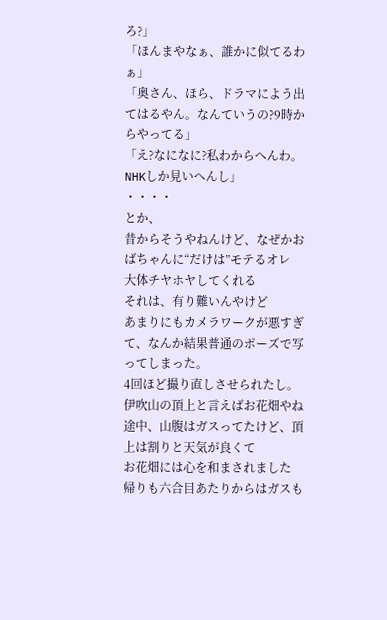ろ?」
「ほんまやなぁ、誰かに似てるわぁ」
「奥さん、ほら、ドラマによう出てはるやん。なんていうの?9時からやってる」
「え?なになに?私わからへんわ。NHKしか見いへんし」
・・・・
とか、
昔からそうやねんけど、なぜかおばちゃんに“だけは”モテるオレ
大体チヤホヤしてくれる
それは、有り難いんやけど
あまりにもカメラワークが悪すぎて、なんか結果普通のポーズで写ってしまった。
4回ほど撮り直しさせられたし。
伊吹山の頂上と言えばお花畑やね
途中、山腹はガスってたけど、頂上は割りと天気が良くて
お花畑には心を和まされました
帰りも六合目あたりからはガスも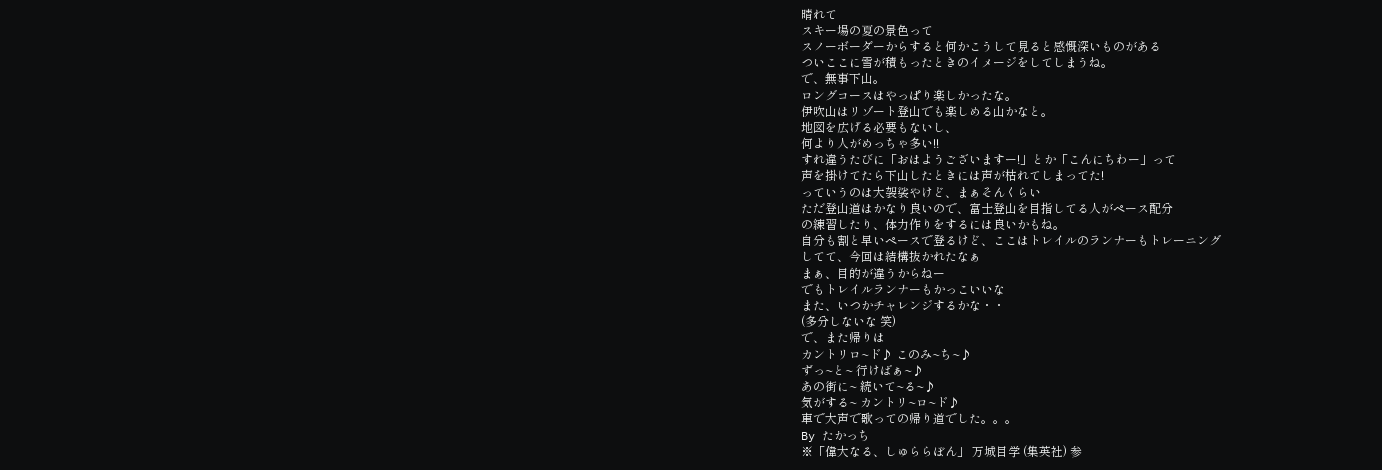晴れて
スキー場の夏の景色って
スノーボーダーからすると何かこうして見ると感慨深いものがある
ついここに雪が積もったときのイメージをしてしまうね。
で、無事下山。
ロングコースはやっぱり楽しかったな。
伊吹山はリゾート登山でも楽しめる山かなと。
地図を広げる必要もないし、
何より人がめっちゃ多い!!
すれ違うたびに「おはようございますー!」とか「こんにちわー」って
声を掛けてたら下山したときには声が枯れてしまってた!
っていうのは大袈裟やけど、まぁそんくらい
ただ登山道はかなり良いので、富士登山を目指してる人がペース配分
の練習したり、体力作りをするには良いかもね。
自分も割と早いペースで登るけど、ここはトレイルのランナーもトレーニング
してて、今回は結構抜かれたなぁ
まぁ、目的が違うからねー
でもトレイルランナーもかっこいいな
また、いつかチャレンジするかな・・
(多分しないな 笑)
で、また帰りは
カントリロ~ド♪ このみ~ち~♪
ずっ~と~ 行けばぁ~♪
あの街に~ 続いて~る~♪
気がする~ カントリ~ロ~ド♪
車で大声で歌っての帰り道でした。。。
By たかっち
※「偉大なる、しゅららぼん」 万城目学 (集英社) 参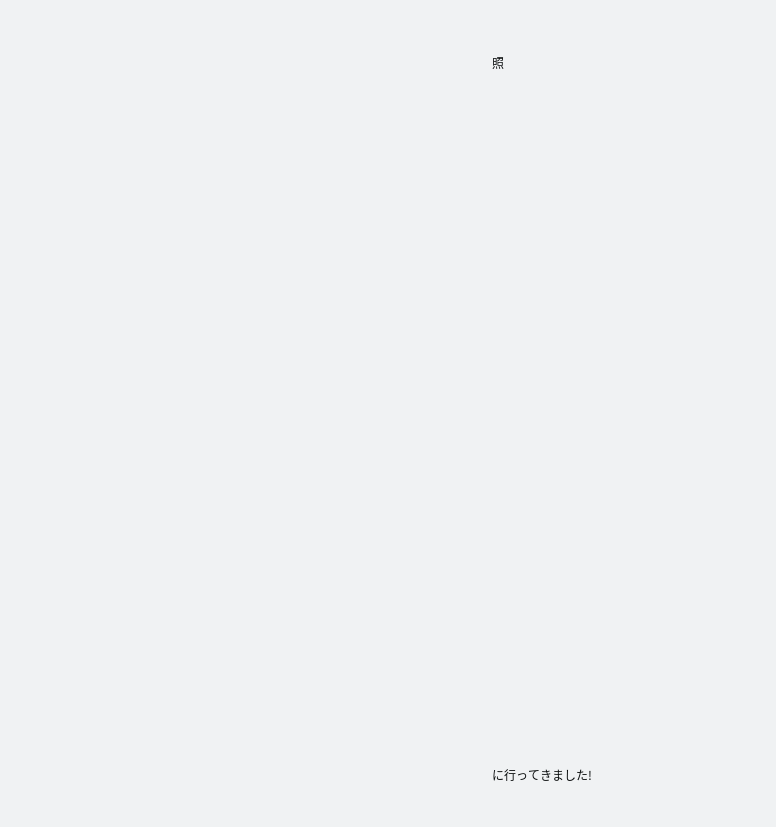照



































に行ってきました!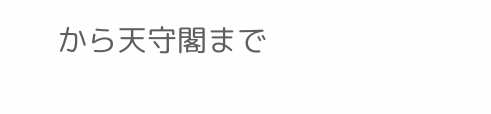から天守閣まで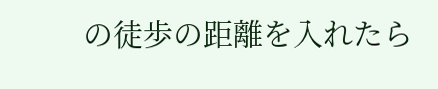の徒歩の距離を入れたら